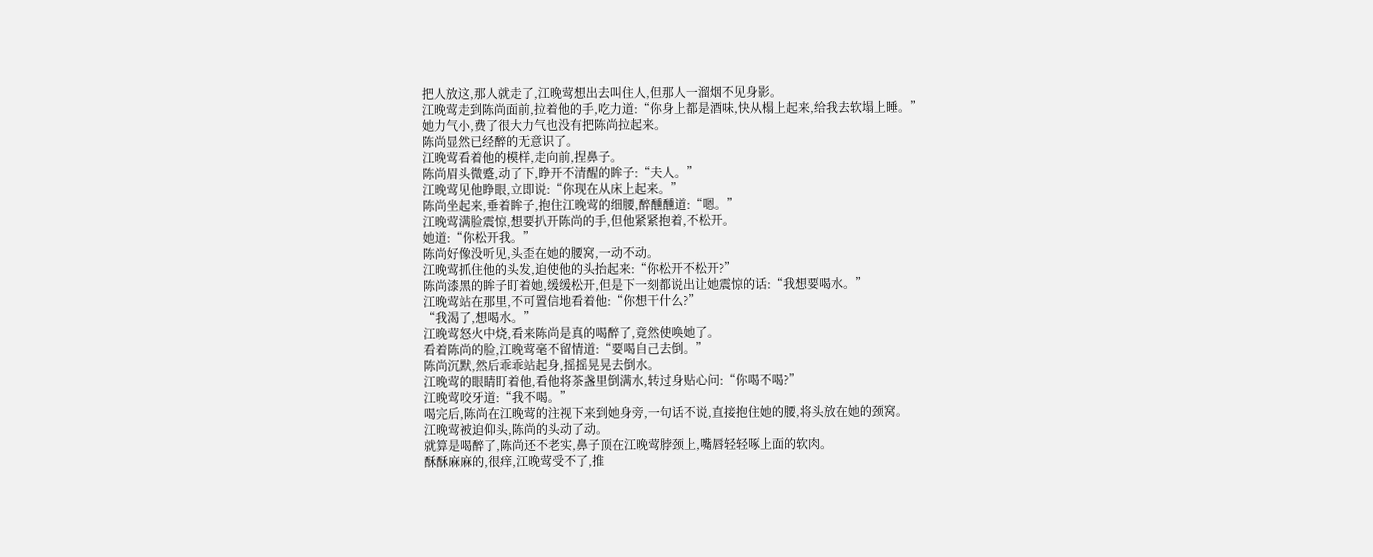把人放这,那人就走了,江晚莺想出去叫住人,但那人一溜烟不见身影。
江晚莺走到陈尚面前,拉着他的手,吃力道:“你身上都是酒味,快从榻上起来,给我去软塌上睡。”
她力气小,费了很大力气也没有把陈尚拉起来。
陈尚显然已经醉的无意识了。
江晚莺看着他的模样,走向前,捏鼻子。
陈尚眉头微蹙,动了下,睁开不清醒的眸子:“夫人。”
江晚莺见他睁眼,立即说:“你现在从床上起来。”
陈尚坐起来,垂着眸子,抱住江晚莺的细腰,醉醺醺道:“嗯。”
江晚莺满脸震惊,想要扒开陈尚的手,但他紧紧抱着,不松开。
她道:“你松开我。”
陈尚好像没听见,头歪在她的腰窝,一动不动。
江晚莺抓住他的头发,迫使他的头抬起来:“你松开不松开?”
陈尚漆黑的眸子盯着她,缓缓松开,但是下一刻都说出让她震惊的话:“我想要喝水。”
江晚莺站在那里,不可置信地看着他:“你想干什么?”
“我渴了,想喝水。”
江晚莺怒火中烧,看来陈尚是真的喝醉了,竟然使唤她了。
看着陈尚的脸,江晚莺毫不留情道:“要喝自己去倒。”
陈尚沉默,然后乖乖站起身,摇摇晃晃去倒水。
江晚莺的眼睛盯着他,看他将茶盏里倒满水,转过身贴心问:“你喝不喝?”
江晚莺咬牙道:“我不喝。”
喝完后,陈尚在江晚莺的注视下来到她身旁,一句话不说,直接抱住她的腰,将头放在她的颈窝。
江晚莺被迫仰头,陈尚的头动了动。
就算是喝醉了,陈尚还不老实,鼻子顶在江晚莺脖颈上,嘴唇轻轻啄上面的软肉。
酥酥麻麻的,很痒,江晚莺受不了,推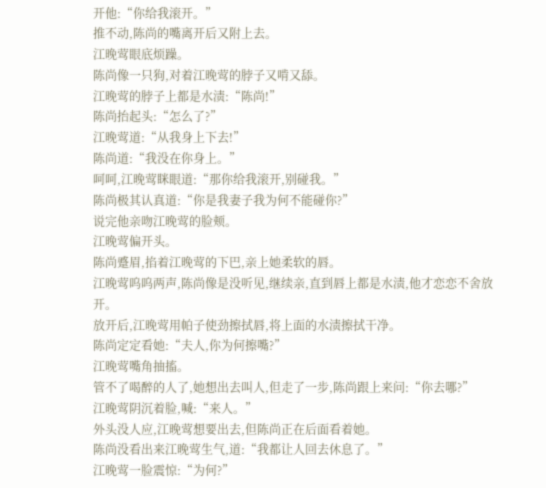开他:“你给我滚开。”
推不动,陈尚的嘴离开后又附上去。
江晚莺眼底烦躁。
陈尚像一只狗,对着江晚莺的脖子又啃又舔。
江晚莺的脖子上都是水渍:“陈尚!”
陈尚抬起头:“怎么了?”
江晚莺道:“从我身上下去!”
陈尚道:“我没在你身上。”
呵呵,江晚莺眯眼道:“那你给我滚开,别碰我。”
陈尚极其认真道:“你是我妻子我为何不能碰你?”
说完他亲吻江晚莺的脸颊。
江晚莺偏开头。
陈尚蹙眉,掐着江晚莺的下巴,亲上她柔软的唇。
江晚莺呜呜两声,陈尚像是没听见,继续亲,直到唇上都是水渍,他才恋恋不舍放开。
放开后,江晚莺用帕子使劲擦拭唇,将上面的水渍擦拭干净。
陈尚定定看她:“夫人,你为何擦嘴?”
江晚莺嘴角抽搐。
管不了喝醉的人了,她想出去叫人,但走了一步,陈尚跟上来问:“你去哪?”
江晚莺阴沉着脸,喊:“来人。”
外头没人应,江晚莺想要出去,但陈尚正在后面看着她。
陈尚没看出来江晚莺生气,道:“我都让人回去休息了。”
江晚莺一脸震惊:“为何?”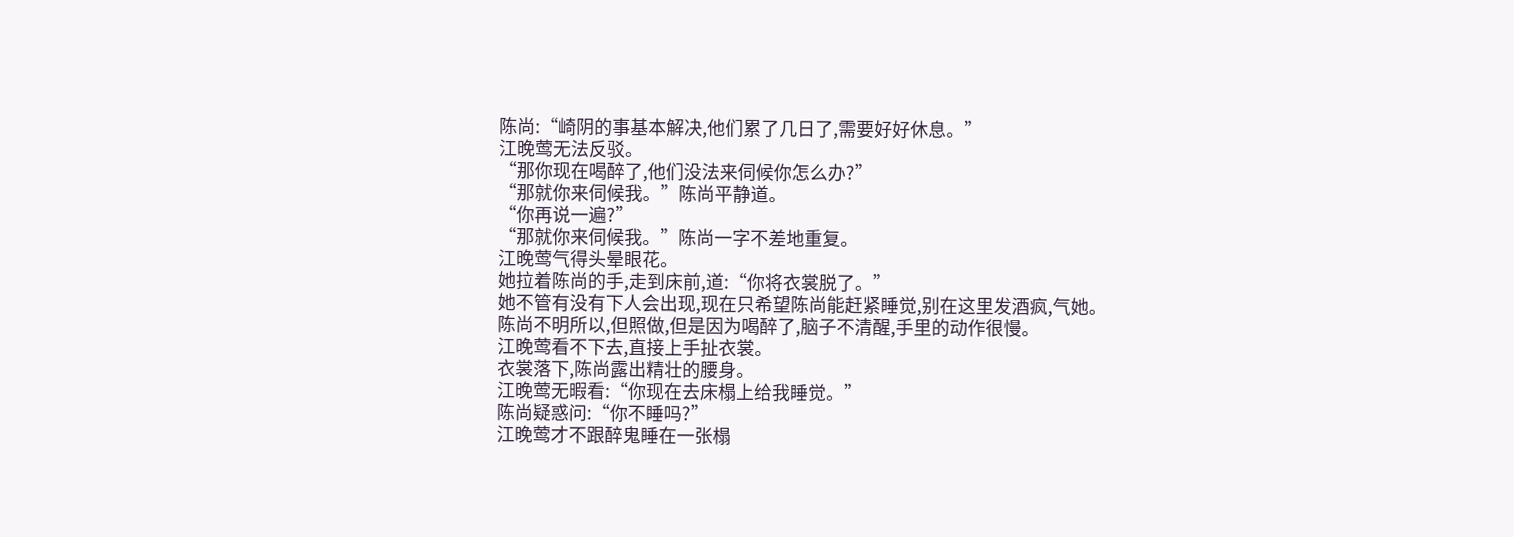陈尚:“崎阴的事基本解决,他们累了几日了,需要好好休息。”
江晚莺无法反驳。
“那你现在喝醉了,他们没法来伺候你怎么办?”
“那就你来伺候我。”陈尚平静道。
“你再说一遍?”
“那就你来伺候我。”陈尚一字不差地重复。
江晚莺气得头晕眼花。
她拉着陈尚的手,走到床前,道:“你将衣裳脱了。”
她不管有没有下人会出现,现在只希望陈尚能赶紧睡觉,别在这里发酒疯,气她。
陈尚不明所以,但照做,但是因为喝醉了,脑子不清醒,手里的动作很慢。
江晚莺看不下去,直接上手扯衣裳。
衣裳落下,陈尚露出精壮的腰身。
江晚莺无暇看:“你现在去床榻上给我睡觉。”
陈尚疑惑问:“你不睡吗?”
江晚莺才不跟醉鬼睡在一张榻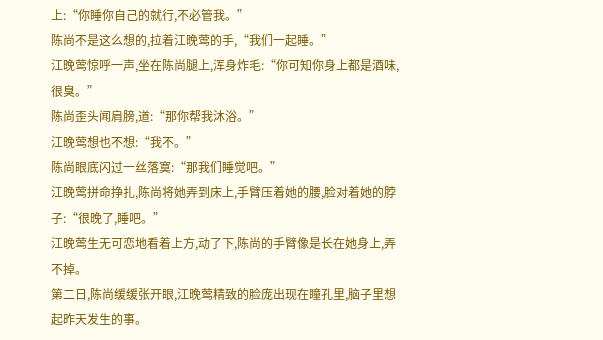上:“你睡你自己的就行,不必管我。”
陈尚不是这么想的,拉着江晚莺的手,“我们一起睡。”
江晚莺惊呼一声,坐在陈尚腿上,浑身炸毛:“你可知你身上都是酒味,很臭。”
陈尚歪头闻肩膀,道:“那你帮我沐浴。”
江晚莺想也不想:“我不。”
陈尚眼底闪过一丝落寞:“那我们睡觉吧。”
江晚莺拼命挣扎,陈尚将她弄到床上,手臂压着她的腰,脸对着她的脖子:“很晚了,睡吧。”
江晚莺生无可恋地看着上方,动了下,陈尚的手臂像是长在她身上,弄不掉。
第二日,陈尚缓缓张开眼,江晚莺精致的脸庞出现在瞳孔里,脑子里想起昨天发生的事。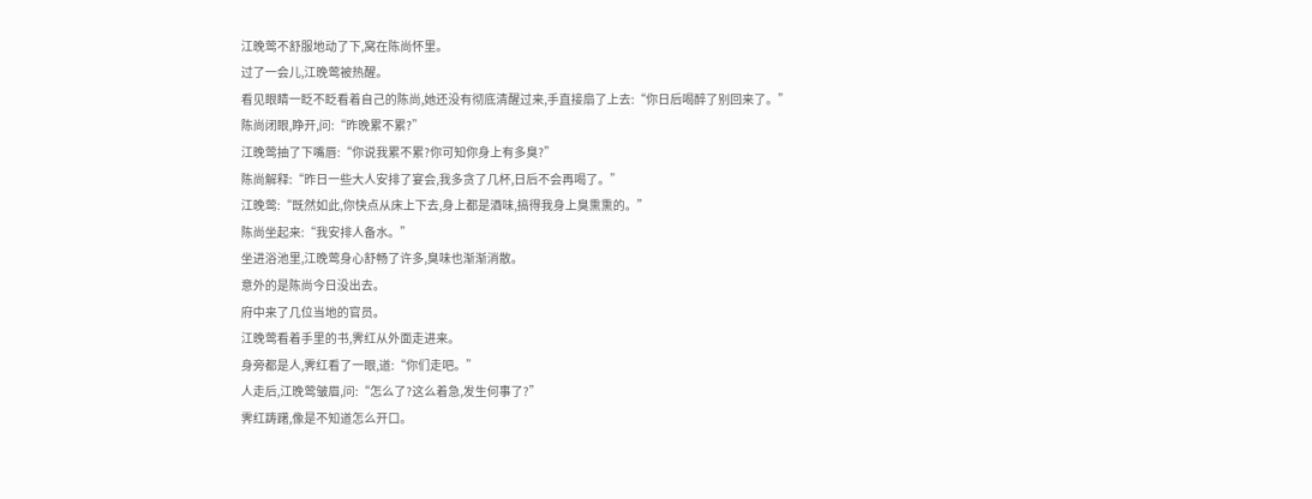江晚莺不舒服地动了下,窝在陈尚怀里。
过了一会儿,江晚莺被热醒。
看见眼睛一眨不眨看着自己的陈尚,她还没有彻底清醒过来,手直接扇了上去:“你日后喝醉了别回来了。”
陈尚闭眼,睁开,问:“昨晚累不累?”
江晚莺抽了下嘴唇:“你说我累不累?你可知你身上有多臭?”
陈尚解释:“昨日一些大人安排了宴会,我多贪了几杯,日后不会再喝了。”
江晚莺:“既然如此,你快点从床上下去,身上都是酒味,搞得我身上臭熏熏的。”
陈尚坐起来:“我安排人备水。”
坐进浴池里,江晚莺身心舒畅了许多,臭味也渐渐消散。
意外的是陈尚今日没出去。
府中来了几位当地的官员。
江晚莺看着手里的书,霁红从外面走进来。
身旁都是人,霁红看了一眼,道:“你们走吧。”
人走后,江晚莺皱眉,问:“怎么了?这么着急,发生何事了?”
霁红踌躇,像是不知道怎么开口。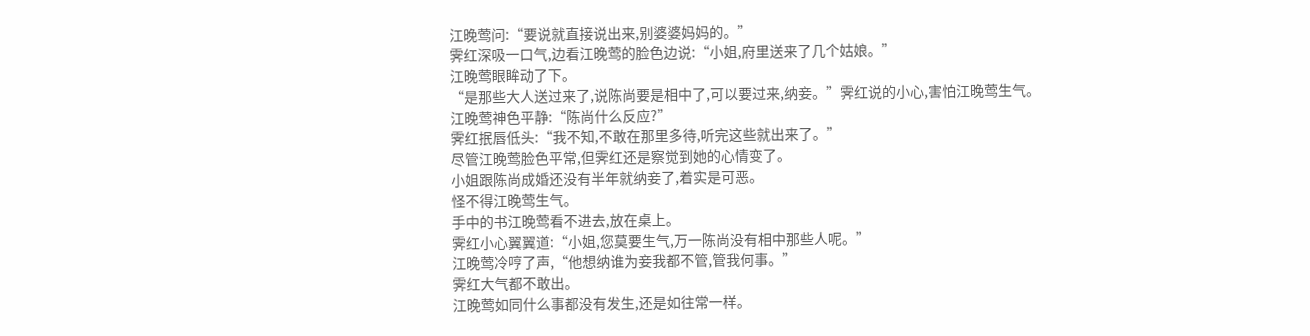江晚莺问:“要说就直接说出来,别婆婆妈妈的。”
霁红深吸一口气,边看江晚莺的脸色边说:“小姐,府里送来了几个姑娘。”
江晚莺眼眸动了下。
“是那些大人送过来了,说陈尚要是相中了,可以要过来,纳妾。”霁红说的小心,害怕江晚莺生气。
江晚莺神色平静:“陈尚什么反应?”
霁红抿唇低头:“我不知,不敢在那里多待,听完这些就出来了。”
尽管江晚莺脸色平常,但霁红还是察觉到她的心情变了。
小姐跟陈尚成婚还没有半年就纳妾了,着实是可恶。
怪不得江晚莺生气。
手中的书江晚莺看不进去,放在桌上。
霁红小心翼翼道:“小姐,您莫要生气,万一陈尚没有相中那些人呢。”
江晚莺冷哼了声,“他想纳谁为妾我都不管,管我何事。”
霁红大气都不敢出。
江晚莺如同什么事都没有发生,还是如往常一样。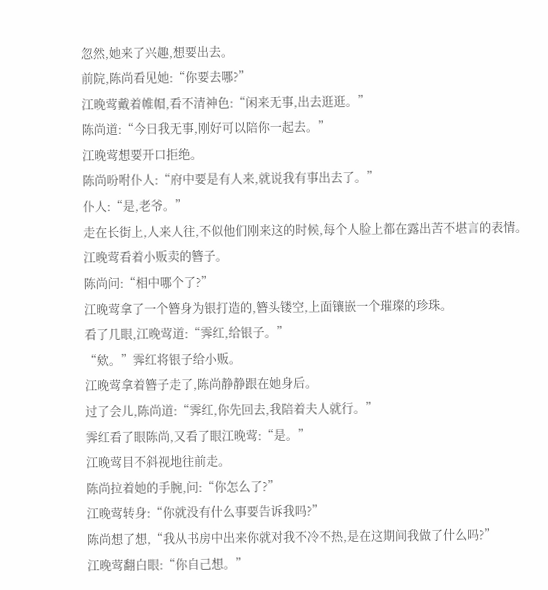忽然,她来了兴趣,想要出去。
前院,陈尚看见她:“你要去哪?”
江晚莺戴着帷帽,看不清神色:“闲来无事,出去逛逛。”
陈尚道:“今日我无事,刚好可以陪你一起去。”
江晚莺想要开口拒绝。
陈尚吩咐仆人:“府中要是有人来,就说我有事出去了。”
仆人:“是,老爷。”
走在长街上,人来人往,不似他们刚来这的时候,每个人脸上都在露出苦不堪言的表情。
江晚莺看着小贩卖的簪子。
陈尚问:“相中哪个了?”
江晚莺拿了一个簪身为银打造的,簪头镂空,上面镶嵌一个璀璨的珍珠。
看了几眼,江晚莺道:“霁红,给银子。”
“欸。”霁红将银子给小贩。
江晚莺拿着簪子走了,陈尚静静跟在她身后。
过了会儿,陈尚道:“霁红,你先回去,我陪着夫人就行。”
霁红看了眼陈尚,又看了眼江晚莺:“是。”
江晚莺目不斜视地往前走。
陈尚拉着她的手腕,问:“你怎么了?”
江晚莺转身:“你就没有什么事要告诉我吗?”
陈尚想了想,“我从书房中出来你就对我不冷不热,是在这期间我做了什么吗?”
江晚莺翻白眼:“你自己想。”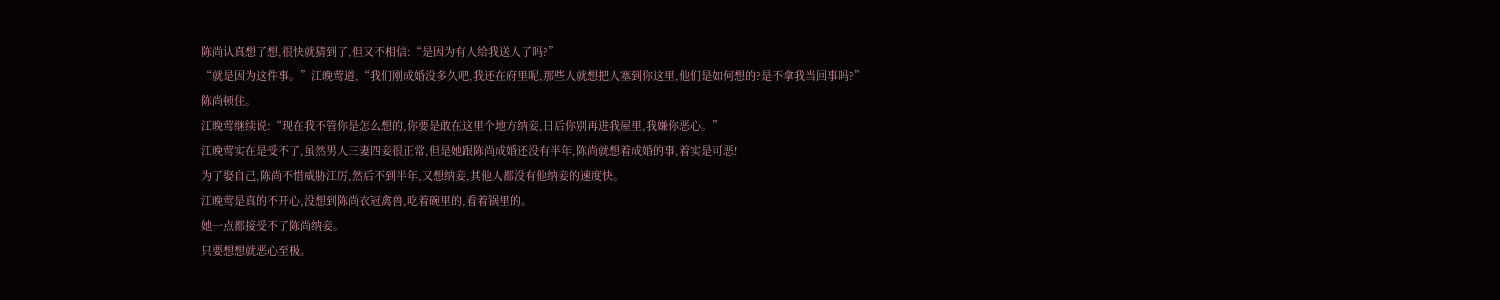陈尚认真想了想,很快就猜到了,但又不相信:“是因为有人给我送人了吗?”
“就是因为这件事。”江晚莺道,“我们刚成婚没多久吧,我还在府里呢,那些人就想把人塞到你这里,他们是如何想的?是不拿我当回事吗?”
陈尚顿住。
江晚莺继续说:“现在我不管你是怎么想的,你要是敢在这里个地方纳妾,日后你别再进我屋里,我嫌你恶心。”
江晚莺实在是受不了,虽然男人三妻四妾很正常,但是她跟陈尚成婚还没有半年,陈尚就想着成婚的事,着实是可恶!
为了娶自己,陈尚不惜威胁江厉,然后不到半年,又想纳妾,其他人都没有他纳妾的速度快。
江晚莺是真的不开心,没想到陈尚衣冠禽兽,吃着碗里的,看着锅里的。
她一点都接受不了陈尚纳妾。
只要想想就恶心至极。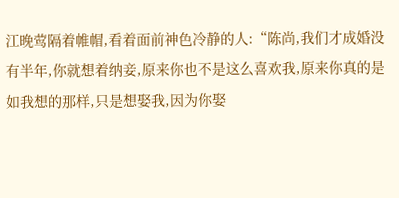江晚莺隔着帷帽,看着面前神色冷静的人:“陈尚,我们才成婚没有半年,你就想着纳妾,原来你也不是这么喜欢我,原来你真的是如我想的那样,只是想娶我,因为你娶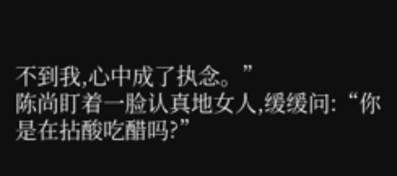不到我,心中成了执念。”
陈尚盯着一脸认真地女人,缓缓问:“你是在拈酸吃醋吗?”